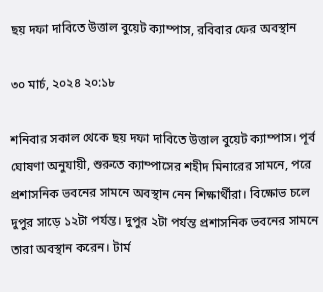ছয় দফা দাবিতে উত্তাল বুয়েট ক্যাম্পাস, রবিবার ফের অবস্থান

৩০ মার্চ, ২০২৪ ২০:১৮

শনিবার সকাল থেকে ছয় দফা দাবিতে উত্তাল বুয়েট ক্যাম্পাস। পূর্ব ঘোষণা অনুযায়ী, শুরুতে ক্যাম্পাসের শহীদ মিনারের সামনে, পরে প্রশাসনিক ভবনের সামনে অবস্থান নেন শিক্ষার্থীরা। বিক্ষোভ চলে দুপুর সাড়ে ১২টা পর্যন্ত। দুপুর ২টা পর্যন্ত প্রশাসনিক ভবনের সামনে তারা অবস্থান করেন। টার্ম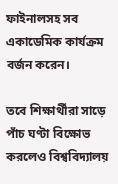ফাইনালসহ সব একাডেমিক কার্যক্রম বর্জন করেন।

তবে শিক্ষার্থীরা সাড়ে পাঁচ ঘণ্টা বিক্ষোভ করলেও বিশ্ববিদ্যালয়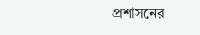প্রশাসনের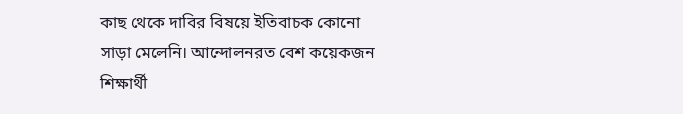কাছ থেকে দাবির বিষয়ে ইতিবাচক কোনো সাড়া মেলেনি। আন্দোলনরত বেশ কয়েকজন শিক্ষার্থী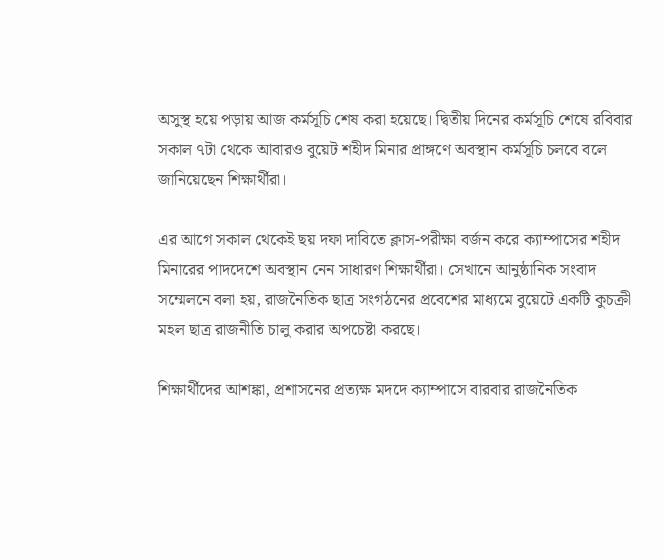অসুস্থ হয়ে পড়ায় আজ কর্মসূচি শেষ করা হয়েছে। দ্বিতীয় দিনের কর্মসূচি শেষে রবিবার সকাল ৭টা থেকে আবারও বুয়েট শহীদ মিনার প্রাঙ্গণে অবস্থান কর্মসূচি চলবে বলে জানিয়েছেন শিক্ষার্থীরা।

এর আগে সকাল থেকেই ছয় দফা দাবিতে ক্লাস-পরীক্ষা বর্জন করে ক্যাম্পাসের শহীদ মিনারের পাদদেশে অবস্থান নেন সাধারণ শিক্ষার্থীরা। সেখানে আনুষ্ঠানিক সংবাদ সম্মেলনে বলা হয়, রাজনৈতিক ছাত্র সংগঠনের প্রবেশের মাধ্যমে বুয়েটে একটি কুচক্রী মহল ছাত্র রাজনীতি চালু করার অপচেষ্টা করছে।

শিক্ষার্থীদের আশঙ্কা, প্রশাসনের প্রত্যক্ষ মদদে ক্যাম্পাসে বারবার রাজনৈতিক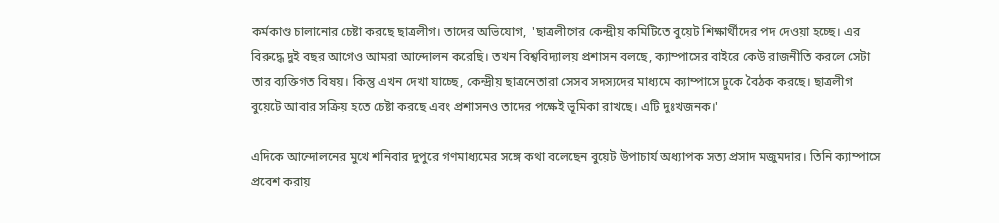কর্মকাণ্ড চালানোর চেষ্টা করছে ছাত্রলীগ। তাদের অভিযোগ,  'ছাত্রলীগের কেন্দ্রীয় কমিটিতে বুয়েট শিক্ষার্থীদের পদ দেওয়া হচ্ছে। এর বিরুদ্ধে দুই বছর আগেও আমরা আন্দোলন করেছি। তখন বিশ্ববিদ্যালয় প্রশাসন বলছে, ক্যাম্পাসের বাইরে কেউ রাজনীতি করলে সেটা তার ব্যক্তিগত বিষয়। কিন্তু এখন দেখা যাচ্ছে, কেন্দ্রীয় ছাত্রনেতারা সেসব সদস্যদের মাধ্যমে ক্যাম্পাসে ঢুকে বৈঠক করছে। ছাত্রলীগ বুয়েটে আবার সক্রিয় হতে চেষ্টা করছে এবং প্রশাসনও তাদের পক্ষেই ভূমিকা রাখছে। এটি দুঃখজনক।'

এদিকে আন্দোলনের মুখে শনিবার দুপুরে গণমাধ্যমের সঙ্গে কথা বলেছেন বুয়েট উপাচার্য অধ্যাপক সত্য প্রসাদ মজুমদার। তিনি ক্যাম্পাসে প্রবেশ করায়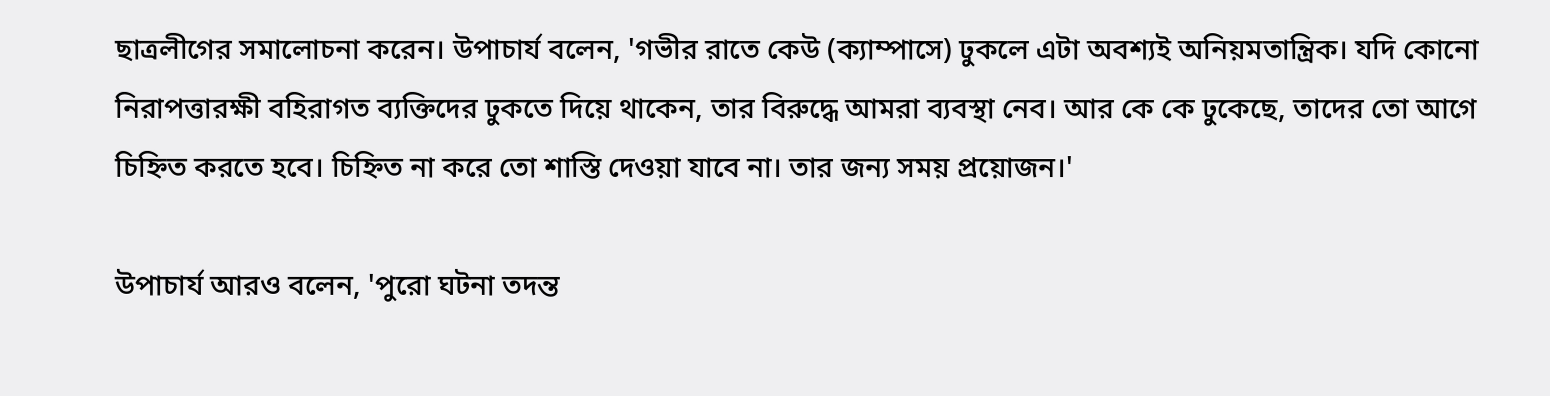ছাত্রলীগের সমালোচনা করেন। উপাচার্য বলেন, 'গভীর রাতে কেউ (ক্যাম্পাসে) ঢুকলে এটা অবশ্যই অনিয়মতান্ত্রিক। যদি কোনো নিরাপত্তারক্ষী বহিরাগত ব্যক্তিদের ঢুকতে দিয়ে থাকেন, তার বিরুদ্ধে আমরা ব্যবস্থা নেব। আর কে কে ঢুকেছে, তাদের তো আগে চিহ্নিত করতে হবে। চিহ্নিত না করে তো শাস্তি দেওয়া যাবে না। তার জন্য সময় প্রয়োজন।'

উপাচার্য আরও বলেন, 'পুরো ঘটনা তদন্ত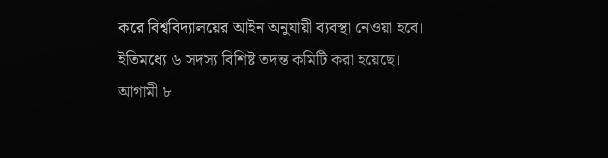করে বিশ্ববিদ্যালয়ের আইন অনুযায়ী ব্যবস্থা নেওয়া হবে। ইতিমধ্যে ৬ সদস্য বিশিষ্ট তদন্ত কমিটি করা হয়েছে। আগামী ৮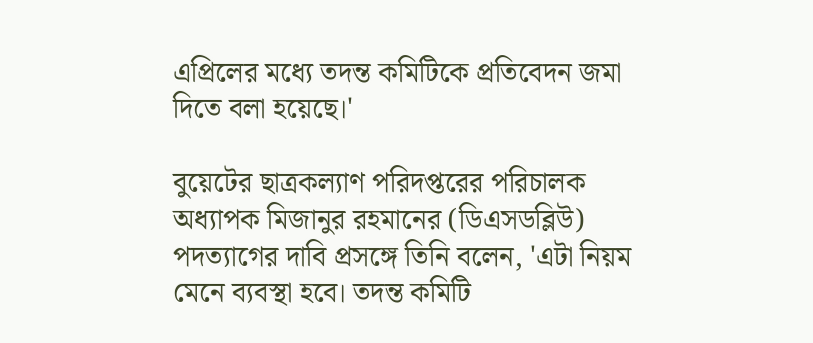এপ্রিলের মধ্যে তদন্ত কমিটিকে প্রতিবেদন জমা দিতে বলা হয়েছে।'

বুয়েটের ছাত্রকল্যাণ পরিদপ্তরের পরিচালক অধ্যাপক মিজানুর রহমানের (ডিএসডব্লিউ) পদত্যাগের দাবি প্রসঙ্গে তিনি বলেন, 'এটা নিয়ম মেনে ব্যবস্থা হবে। তদন্ত কমিটি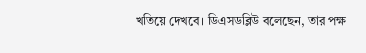খতিয়ে দেখবে। ডিএসডব্লিউ বলেছেন, তার পক্ষ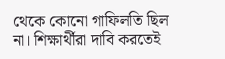থেকে কোনো গাফিলতি ছিল না। শিক্ষার্থীরা দাবি করতেই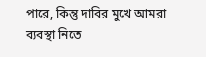পারে, কিন্তু দাবির মুখে আমরা ব্যবস্থা নিতে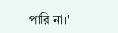পারি না।'